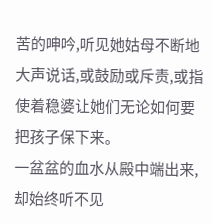苦的呻吟,听见她姑母不断地大声说话,或鼓励或斥责,或指使着稳婆让她们无论如何要把孩子保下来。
一盆盆的血水从殿中端出来,却始终听不见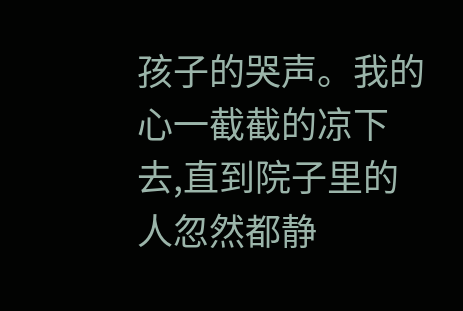孩子的哭声。我的心一截截的凉下去,直到院子里的人忽然都静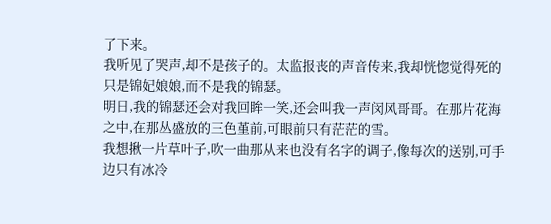了下来。
我听见了哭声,却不是孩子的。太监报丧的声音传来,我却恍惚觉得死的只是锦妃娘娘,而不是我的锦瑟。
明日,我的锦瑟还会对我回眸一笑,还会叫我一声闵风哥哥。在那片花海之中,在那丛盛放的三色堇前,可眼前只有茫茫的雪。
我想揪一片草叶子,吹一曲那从来也没有名字的调子,像每次的送别,可手边只有冰冷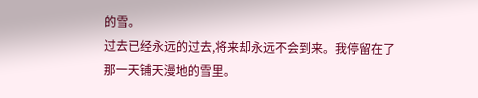的雪。
过去已经永远的过去,将来却永远不会到来。我停留在了那一天铺天漫地的雪里。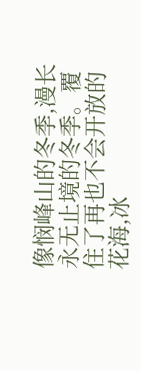像悯峰山的冬季,漫长永无止境的冬季。覆住了再也不会开放的花海,冰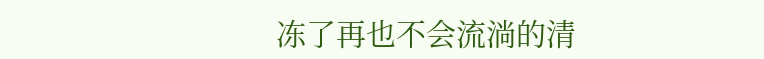冻了再也不会流淌的清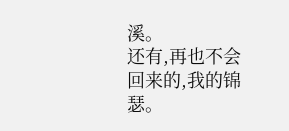溪。
还有,再也不会回来的,我的锦瑟。